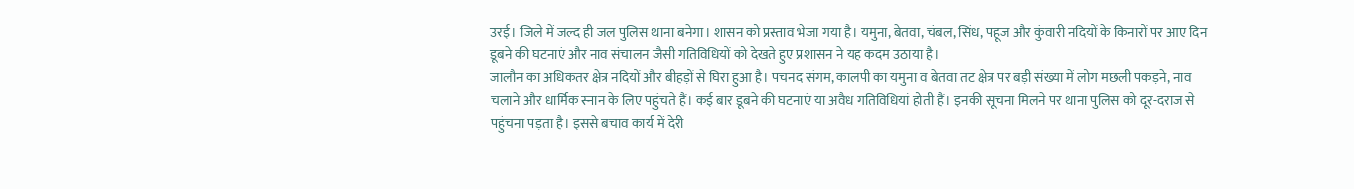उरई। जिले में जल्द ही जल पुलिस थाना बनेगा। शासन को प्रस्ताव भेजा गया है। यमुना, बेतवा, चंबल, सिंध, पहूज और कुंवारी नदियों के किनारों पर आए दिन डूबने की घटनाएं और नाव संचालन जैसी गतिविधियों को देखते हुए प्रशासन ने यह कदम उठाया है।
जालौन का अधिकतर क्षेत्र नदियों और बीहड़ों से घिरा हुआ है। पचनद संगम, कालपी का यमुना व बेतवा तट क्षेत्र पर बड़ी संख्या में लोग मछली पकड़ने, नाव चलाने और धार्मिक स्नान के लिए पहुंचते हैं। कई बार डूबने की घटनाएं या अवैध गतिविधियां होती हैं। इनकी सूचना मिलने पर थाना पुलिस को दूर-दराज से पहुंचना पड़ता है। इससे बचाव कार्य में देरी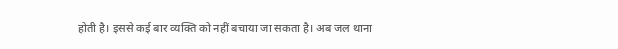होती है। इससे कई बार व्यक्ति को नहीं बचाया जा सकता है। अब जल थाना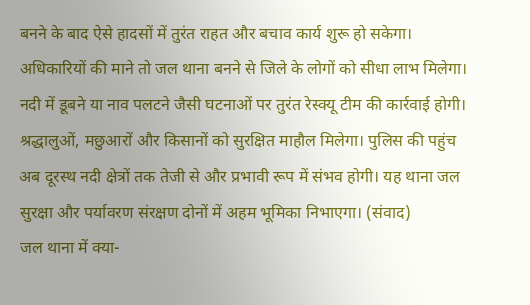बनने के बाद ऐसे हादसों में तुरंत राहत और बचाव कार्य शुरू हो सकेगा।
अधिकारियों की माने तो जल थाना बनने से जिले के लोगों को सीधा लाभ मिलेगा। नदी में डूबने या नाव पलटने जैसी घटनाओं पर तुरंत रेस्क्यू टीम की कार्रवाई होगी। श्रद्धालुओं, मछुआरों और किसानों को सुरक्षित माहौल मिलेगा। पुलिस की पहुंच अब दूरस्थ नदी क्षेत्रों तक तेजी से और प्रभावी रूप में संभव होगी। यह थाना जल सुरक्षा और पर्यावरण संरक्षण दोनों में अहम भूमिका निभाएगा। (संवाद)
जल थाना में क्या-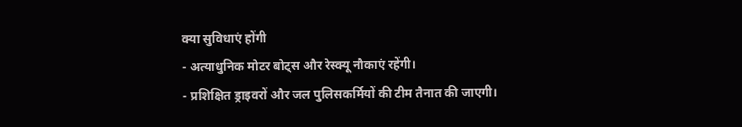क्या सुविधाएं होंगी
- अत्याधुनिक मोटर बोट्स और रेस्क्यू नौकाएं रहेंगी।
- प्रशिक्षित ड्राइवरों और जल पुलिसकर्मियों की टीम तैनात की जाएगी।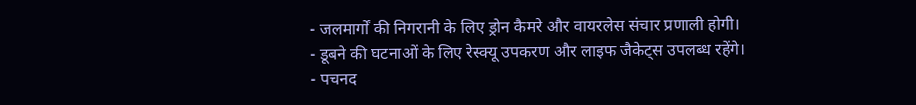- जलमार्गों की निगरानी के लिए ड्रोन कैमरे और वायरलेस संचार प्रणाली होगी।
- डूबने की घटनाओं के लिए रेस्क्यू उपकरण और लाइफ जैकेट्स उपलब्ध रहेंगे।
- पचनद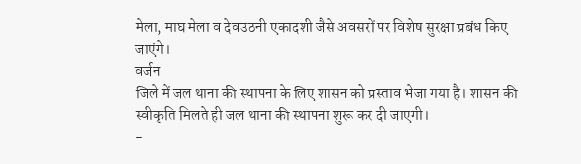मेला, माघ मेला व देवउठनी एकादशी जैसे अवसरों पर विशेष सुरक्षा प्रबंध किए जाएंगे।
वर्जन
जिले में जल थाना की स्थापना के लिए शासन को प्रस्ताव भेजा गया है। शासन की स्वीकृति मिलते ही जल थाना की स्थापना शुरू कर दी जाएगी।
-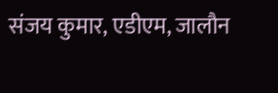संजय कुमार, एडीएम, जालौन